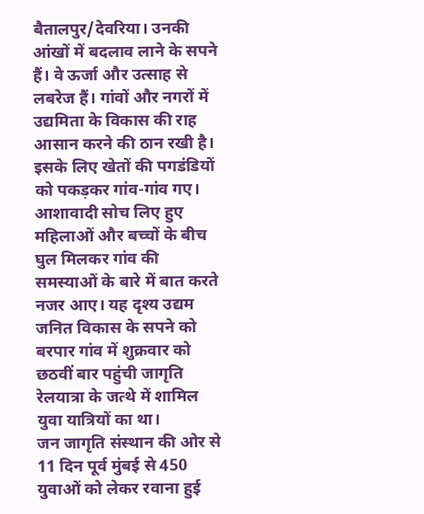बैतालपुर/देवरिया। उनकी आंखों में बदलाव लाने के सपने हैं। वे ऊर्जा और उत्साह से लबरेज हैं। गांवों और नगरों में उद्यमिता के विकास की राह आसान करने की ठान रखी है। इसके लिए खेतों की पगडंडियों को पकड़कर गांव-गांव गए। आशावादी सोच लिए हुए महिलाओं और बच्चों के बीच घुल मिलकर गांव की समस्याओं के बारे में बात करते नजर आए। यह दृश्य उद्यम जनित विकास के सपने को बरपार गांव में शुक्रवार को छठवीं बार पहुंची जागृति रेलयात्रा के जत्थे में शामिल युवा यात्रियों का था।
जन जागृति संस्थान की ओर से 11 दिन पूर्व मुंबई से 450 युवाओं को लेकर रवाना हुई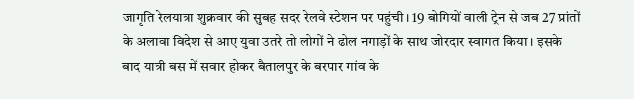जागृति रेलयात्रा शुक्रवार की सुबह सदर रेलवे स्टेशन पर पहुंची। 19 बोगियों वाली ट्रेन से जब 27 प्रांतों के अलावा विदेश से आए युवा उतरे तो लोगों ने ढोल नगाड़ों के साथ जोरदार स्वागत किया। इसके बाद यात्री बस में सवार होकर बैतालपुर के बरपार गांव के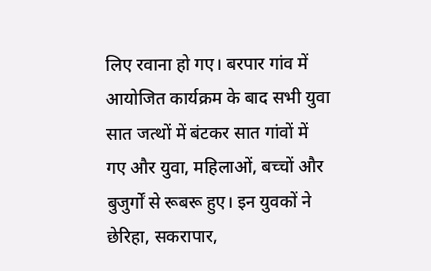लिए रवाना हो गए। बरपार गांव में आयोजित कार्यक्रम के बाद सभी युवा सात जत्थों में बंटकर सात गांवों में गए और युवा, महिलाओं, बच्चों और बुजुर्गों से रूबरू हुए। इन युवकों ने छेरिहा, सकरापार,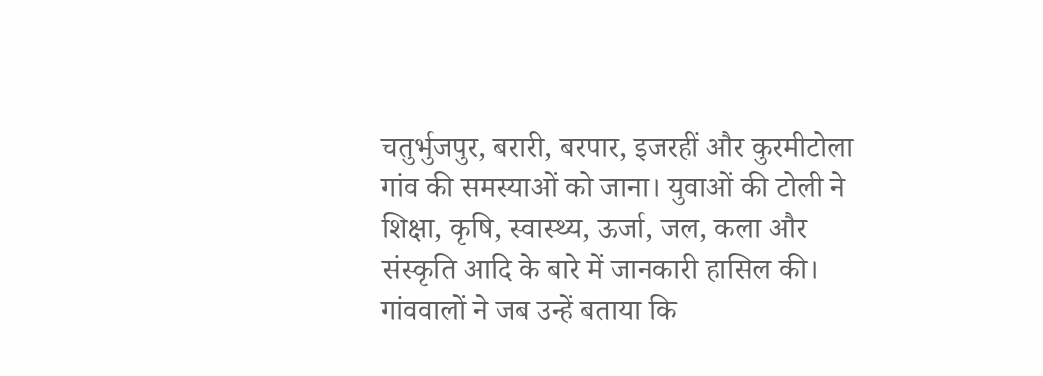चतुर्भुजपुर, बरारी, बरपार, इजरहीं और कुरमीटोला गांव की समस्याओं को जाना। युवाओं की टोली ने शिक्षा, कृषि, स्वास्थ्य, ऊर्जा, जल, कला और संस्कृति आदि के बारे में जानकारी हासिल की। गांववालों ने जब उन्हें बताया कि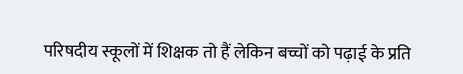परिषदीय स्कूलों में शिक्षक तो हैं लेकिन बच्चों को पढ़ाई के प्रति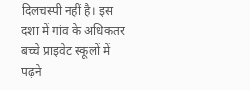दिलचस्पी नहीं है। इस दशा में गांव के अधिकतर बच्चे प्राइवेट स्कूलों में पढ़ने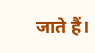जाते हैं।